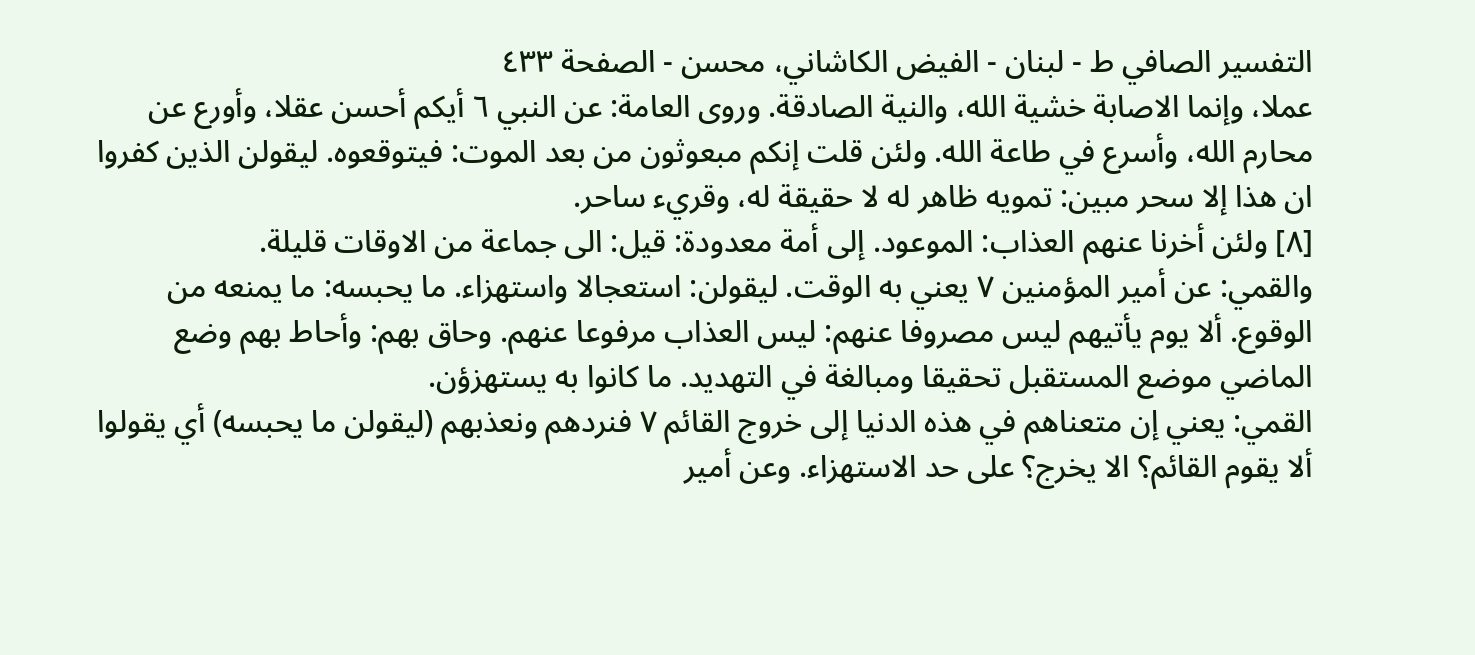التفسیر الصافي ط - لبنان - الفيض الكاشاني، محسن - الصفحة ٤٣٣
عملا، وإنما الاصابة خشية الله، والنية الصادقة. وروى العامة: عن النبي ٦ أيكم أحسن عقلا، وأورع عن محارم الله، وأسرع في طاعة الله. ولئن قلت إنكم مبعوثون من بعد الموت: فيتوقعوه. ليقولن الذين كفروا ان هذا إلا سحر مبين: تمويه ظاهر له لا حقيقة له، وقريء ساحر.
[٨] ولئن أخرنا عنهم العذاب: الموعود. إلى أمة معدودة: قيل: الى جماعة من الاوقات قليلة.
والقمي: عن أمير المؤمنين ٧ يعني به الوقت. ليقولن: استعجالا واستهزاء. ما يحبسه: ما يمنعه من الوقوع. ألا يوم يأتيهم ليس مصروفا عنهم: ليس العذاب مرفوعا عنهم. وحاق بهم: وأحاط بهم وضع الماضي موضع المستقبل تحقيقا ومبالغة في التهديد. ما كانوا به يستهزؤن.
القمي: يعني إن متعناهم في هذه الدنيا إلى خروج القائم ٧ فنردهم ونعذبهم (ليقولن ما يحبسه) أي يقولوا ألا يقوم القائم؟ الا يخرج؟ على حد الاستهزاء. وعن أمير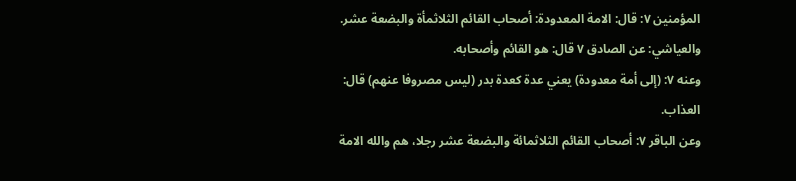المؤمنين ٧: قال: الامة المعدودة: أصحاب القائم الثلاثمأة والبضعة عشر.
والعياشي: عن الصادق ٧ قال: هو القائم وأصحابه.
وعنه ٧: (إلى أمة معدودة) يعني عدة كعدة بدر (ليس مصروفا عنهم) قال: العذاب.
وعن الباقر ٧: أصحاب القائم الثلاثمائة والبضعة عشر رجلا، هم والله الامة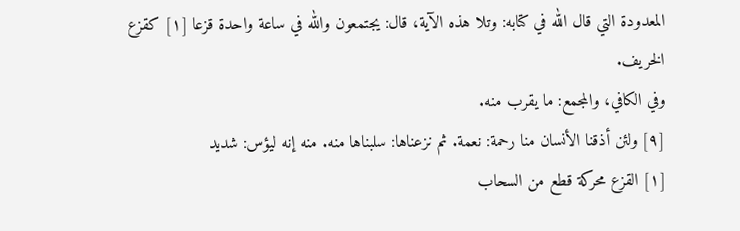المعدودة التي قال الله في كتابه: وتلا هذه الآية، قال: يجتمعون والله في ساعة واحدة قزعا [١] كقزع الخريف.
وفي الكافي، والمجمع: ما يقرب منه.
[٩] ولئن أذقنا الأنسان منا رحمة: نعمة. ثم نزعناها: سلبناها منه. منه إنه ليؤس: شديد
[١] القزع محركة قطع من السحاب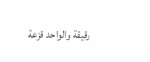رقيقة والواحد قزعة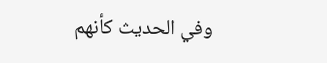وفي الحديث كأنهم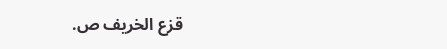قزع الخريف ص.